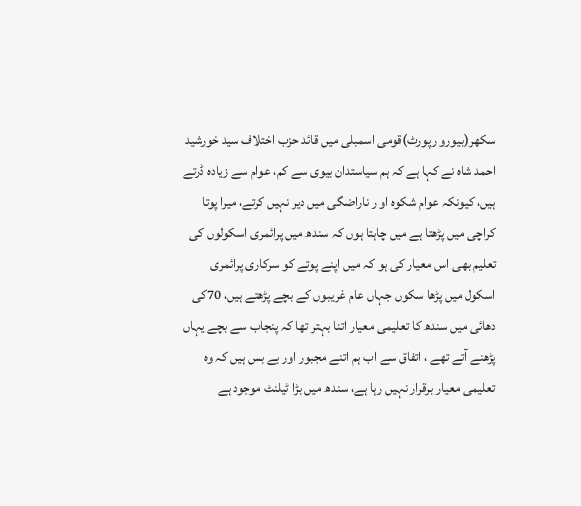سکھر(بیورو رپورٹ)قومی اسمبلی میں قائد حزب اختلاف سید خورشید احمد شاہ نے کہا ہے کہ ہم سیاستدان بیوی سے کم، عوام سے زیادہ ڈرتے ہیں، کیونکہ عوام شکوہ او ر ناراضگی میں دیر نہیں کرتے، میرا پوتا کراچی میں پڑھتا ہے میں چاہتا ہوں کہ سندھ میں پرائمری اسکولوں کی تعلیم بھی اس معیار کی ہو کہ میں اپنے پوتے کو سرکاری پرائمری اسکول میں پڑھا سکوں جہاں عام غریبوں کے بچے پڑھتے ہیں، 70کی دھائی میں سندھ کا تعلیمی معیار اتنا بہتر تھا کہ پنجاب سے بچے یہاں پڑھنے آتے تھے ، اتفاق سے اب ہم اتنے مجبور اور بے بس ہیں کہ وہ تعلیمی معیار برقرار نہیں رہا ہے، سندھ میں بڑا ٹیلنٹ موجود ہے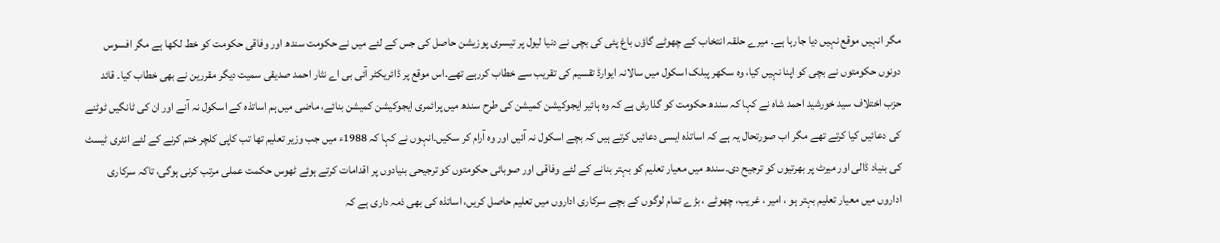مگر انہیں موقع نہیں دیا جارہا ہے۔ میرے حلقہ انتخاب کے چھوٹے گاؤں باغ پئی کی بچی نے دنیا لیول پر تیسری پوزیشن حاصل کی جس کے لئے میں نے حکومت سندھ اور وفاقی حکومت کو خط لکھا ہے مگر افسوس دونوں حکومتوں نے بچی کو اپنا نہیں کیا، وہ سکھر پبلک اسکول میں سالانہ ایوارڈ تقسیم کی تقریب سے خطاب کررہے تھے۔اس موقع پر ڈائریکٹر آئی بی اے نثار احمد صدیقی سمیت دیگر مقررین نے بھی خطاب کیا۔ قائد حزب اختلاف سید خورشید احمد شاہ نے کہا کہ سندھ حکومت کو گذارش ہے کہ وہ ہائیر ایجوکیشن کمیشن کی طرح سندھ میں پرائمری ایجوکیشن کمیشن بنائے، ماضی میں ہم اساتذہ کے اسکول نہ آنے اور ان کی ٹانگیں ٹوٹنے کی دعائیں کیا کرتے تھے مگر اب صورتحال یہ ہے کہ اساتذہ ایسی دعائیں کرتے ہیں کہ بچے اسکول نہ آئیں اور وہ آرام کر سکیں۔انہوں نے کہا کہ 1988ء میں جب وزیر تعلیم تھا تب کاپی کلچر ختم کرنے کے لئے انٹری ٹیسٹ کی بنیاد ڈالی اور میرٹ پر بھرتیوں کو ترجیح دی۔سندھ میں معیار تعلیم کو بہتر بنانے کے لئے وفاقی اور صوبائی حکومتوں کو ترجیحی بنیادوں پر اقدامات کرتے ہوئے ٹھوس حکمت عملی مرتب کرنی ہوگی، تاکہ سرکاری اداروں میں معیار تعلیم بہتر ہو ، امیر ، غریب، چھوٹے ، بڑے تمام لوگوں کے بچے سرکاری اداروں میں تعلیم حاصل کریں، اساتذہ کی بھی ذمہ داری ہے کہ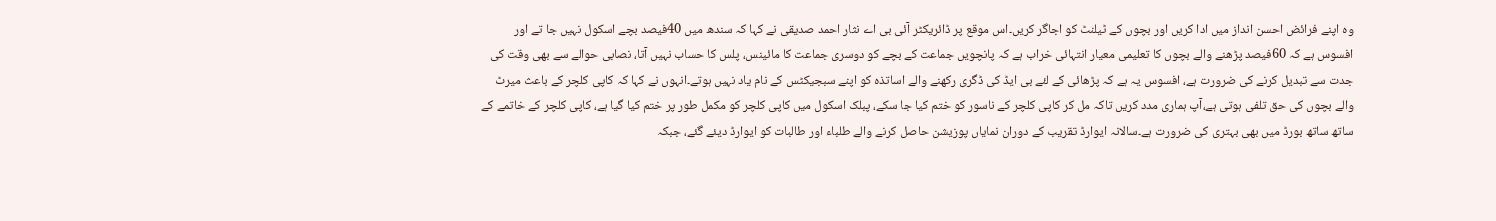وہ اپنے فرائض احسن انداز میں ادا کریں اور بچوں کے ٹیلنٹ کو اجاگر کریں۔اس موقع پر ڈائریکٹر آئی بی اے نثار احمد صدیقی نے کہا کہ سندھ میں 40فیصد بچے اسکول نہیں جا تے اور افسوس ہے کہ 60فیصد پڑھنے والے بچوں کا تعلیمی معیار انتہائی خراب ہے کہ پانچویں جماعت کے بچے کو دوسری جماعت کا مائینس، پلس کا حساب نہیں آتا، نصابی حوالے سے بھی وقت کی جدت سے تبدیل کرنے کی ضرورت ہے، افسوس یہ ہے کہ پڑھائی کے لئے بی ایڈ کی ڈگری رکھنے والے اساتذہ کو اپنے سبجیکٹس کے نام یاد نہیں ہوتے۔انہوں نے کہا کہ کاپی کلچر کے باعث میرٹ والے بچوں کی حق تلفی ہوتی ہے،آپ ہماری مدد کریں تاکہ مل کر کاپی کلچر کے ناسور کو ختم کیا جا سکے، پبلک اسکول میں کاپی کلچر کو مکمل طور پر ختم کیا گیا ہے، کاپی کلچر کے خاتمے کے ساتھ ساتھ بورڈ میں بھی بہتری کی ضرورت ہے۔سالانہ ایوارڈ تقریب کے دوران نمایاں پوزیشن حاصل کرنے والے طلباء اور طالبات کو ایوارڈ دیئے گئے، جبکہ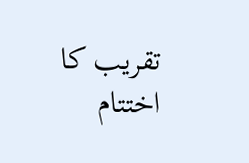تقریب کا اختتام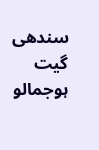سندھی گیت ہوجمالو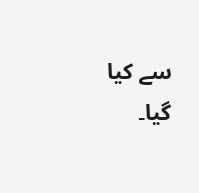سے کیا گیا۔